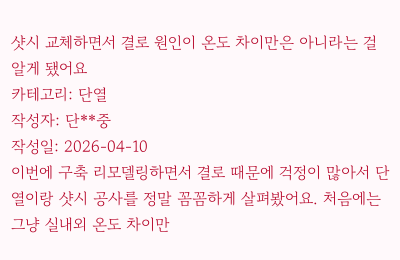샷시 교체하면서 결로 원인이 온도 차이만은 아니라는 걸 알게 됐어요
카테고리: 단열
작성자: 단**중
작성일: 2026-04-10
이번에 구축 리모델링하면서 결로 때문에 걱정이 많아서 단열이랑 샷시 공사를 정말 꼼꼼하게 살펴봤어요. 처음에는 그냥 실내외 온도 차이만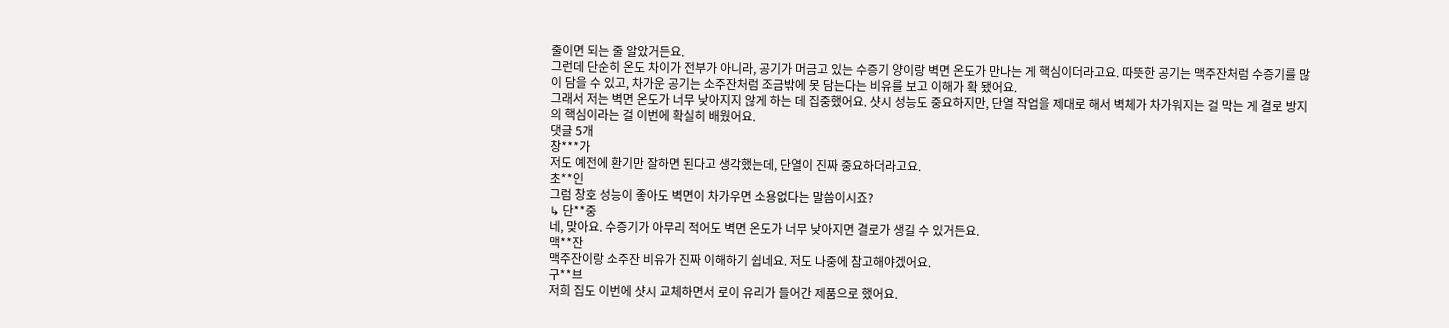줄이면 되는 줄 알았거든요.
그런데 단순히 온도 차이가 전부가 아니라, 공기가 머금고 있는 수증기 양이랑 벽면 온도가 만나는 게 핵심이더라고요. 따뜻한 공기는 맥주잔처럼 수증기를 많이 담을 수 있고, 차가운 공기는 소주잔처럼 조금밖에 못 담는다는 비유를 보고 이해가 확 됐어요.
그래서 저는 벽면 온도가 너무 낮아지지 않게 하는 데 집중했어요. 샷시 성능도 중요하지만, 단열 작업을 제대로 해서 벽체가 차가워지는 걸 막는 게 결로 방지의 핵심이라는 걸 이번에 확실히 배웠어요.
댓글 5개
창***가
저도 예전에 환기만 잘하면 된다고 생각했는데, 단열이 진짜 중요하더라고요.
초**인
그럼 창호 성능이 좋아도 벽면이 차가우면 소용없다는 말씀이시죠?
↳ 단**중
네, 맞아요. 수증기가 아무리 적어도 벽면 온도가 너무 낮아지면 결로가 생길 수 있거든요.
맥**잔
맥주잔이랑 소주잔 비유가 진짜 이해하기 쉽네요. 저도 나중에 참고해야겠어요.
구**브
저희 집도 이번에 샷시 교체하면서 로이 유리가 들어간 제품으로 했어요.